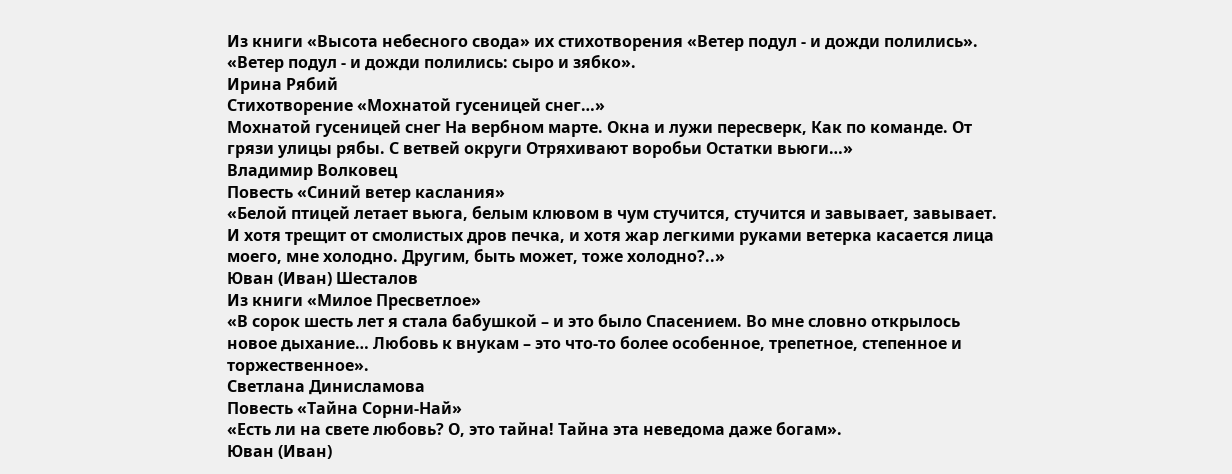Из книги «Высота небесного свода» их стихотворения «Ветер подул - и дожди полились».
«Ветер подул - и дожди полились: сыро и зябко».
Ирина Рябий
Стихотворение «Мохнатой гусеницей снег…»
Мохнатой гусеницей снег На вербном марте. Окна и лужи пересверк, Как по команде. От грязи улицы рябы. С ветвей округи Отряхивают воробьи Остатки вьюги…»
Владимир Волковец
Повесть «Синий ветер каслания»
«Белой птицей летает вьюга, белым клювом в чум стучится, стучится и завывает, завывает. И хотя трещит от смолистых дров печка, и хотя жар легкими руками ветерка касается лица моего, мне холодно. Другим, быть может, тоже холодно?..»
Юван (Иван) Шесталов
Из книги «Милое Пресветлое»
«В сорок шесть лет я стала бабушкой – и это было Спасением. Во мне словно открылось новое дыхание… Любовь к внукам – это что-то более особенное, трепетное, степенное и торжественное».
Светлана Динисламова
Повесть «Тайна Сорни-Най»
«Есть ли на свете любовь? О, это тайна! Тайна эта неведома даже богам».
Юван (Иван)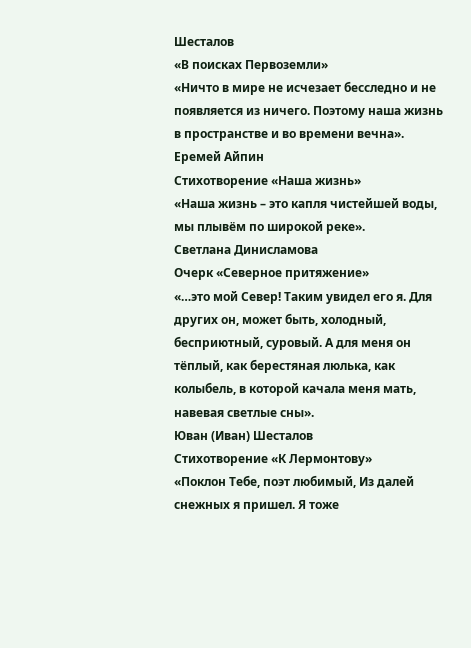Шесталов
«В поисках Первоземли»
«Ничто в мире не исчезает бесследно и не появляется из ничего. Поэтому наша жизнь в пространстве и во времени вечна».
Еремей Айпин
Стихотворение «Наша жизнь»
«Наша жизнь – это капля чистейшей воды, мы плывём по широкой реке».
Светлана Динисламова
Очерк «Северное притяжение»
«…это мой Север! Таким увидел его я. Для других он, может быть, холодный, бесприютный, суровый. А для меня он тёплый, как берестяная люлька, как колыбель, в которой качала меня мать, навевая светлые сны».
Юван (Иван) Шесталов
Стихотворение «К Лермонтову»
«Поклон Тебе, поэт любимый, Из далей снежных я пришел. Я тоже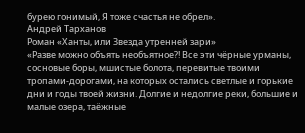бурею гонимый, Я тоже счастья не обрел».
Андрей Тарханов
Роман «Ханты, или Звезда утренней зари»
«Разве можно объять необъятное?! Все эти чёрные урманы, сосновые боры, мшистые болота, перевитые твоими тропами-дорогами, на которых остались светлые и горькие дни и годы твоей жизни. Долгие и недолгие реки, большие и малые озера, таёжные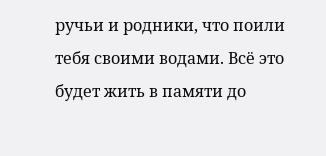ручьи и родники, что поили тебя своими водами. Всё это будет жить в памяти до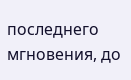последнего мгновения, до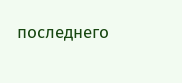последнего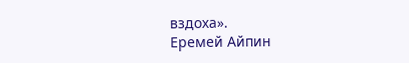вздоха».
Еремей Айпин